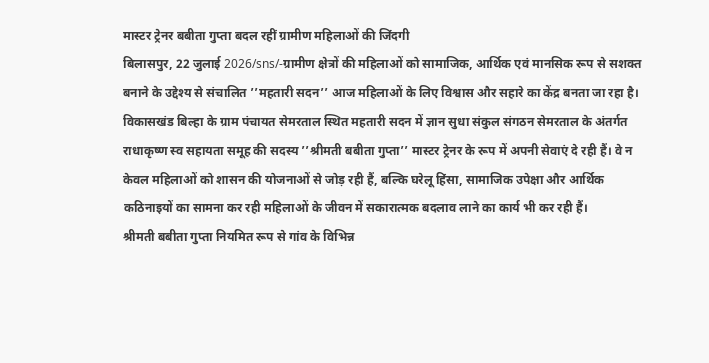मास्टर ट्रेनर बबीता गुप्ता बदल रहीं ग्रामीण महिलाओं की जिंदगी
बिलासपुर, 22 जुलाई 2026/sns/-ग्रामीण क्षेत्रों की महिलाओं को सामाजिक, आर्थिक एवं मानसिक रूप से सशक्त बनाने के उद्देश्य से संचालित ’’महतारी सदन’’ आज महिलाओं के लिए विश्वास और सहारे का केंद्र बनता जा रहा है। विकासखंड बिल्हा के ग्राम पंचायत सेमरताल स्थित महतारी सदन में ज्ञान सुधा संकुल संगठन सेमरताल के अंतर्गत राधाकृष्ण स्व सहायता समूह की सदस्य ’’श्रीमती बबीता गुप्ता’’ मास्टर ट्रेनर के रूप में अपनी सेवाएं दे रही हैं। वे न केवल महिलाओं को शासन की योजनाओं से जोड़ रही हैं, बल्कि घरेलू हिंसा, सामाजिक उपेक्षा और आर्थिक कठिनाइयों का सामना कर रही महिलाओं के जीवन में सकारात्मक बदलाव लाने का कार्य भी कर रही हैं।
श्रीमती बबीता गुप्ता नियमित रूप से गांव के विभिन्न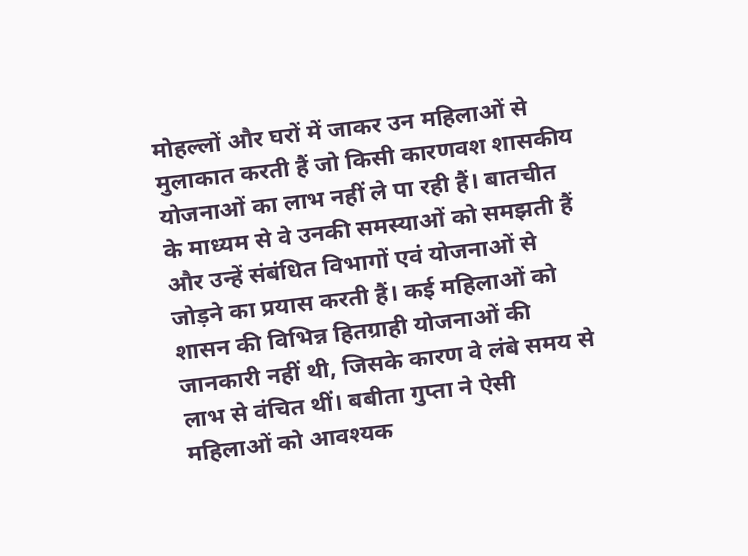मोहल्लों और घरों में जाकर उन महिलाओं से मुलाकात करती हैं जो किसी कारणवश शासकीय योजनाओं का लाभ नहीं ले पा रही हैं। बातचीत के माध्यम से वे उनकी समस्याओं को समझती हैं और उन्हें संबंधित विभागों एवं योजनाओं से जोड़ने का प्रयास करती हैं। कई महिलाओं को शासन की विभिन्न हितग्राही योजनाओं की जानकारी नहीं थी, जिसके कारण वे लंबे समय से लाभ से वंचित थीं। बबीता गुप्ता ने ऐसी महिलाओं को आवश्यक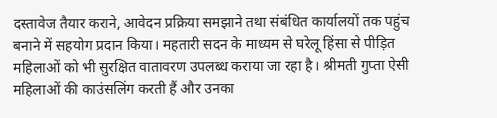दस्तावेज तैयार कराने, आवेदन प्रक्रिया समझाने तथा संबंधित कार्यालयों तक पहुंच बनाने में सहयोग प्रदान किया। महतारी सदन के माध्यम से घरेलू हिंसा से पीड़ित महिलाओं को भी सुरक्षित वातावरण उपलब्ध कराया जा रहा है। श्रीमती गुप्ता ऐसी महिलाओं की काउंसलिंग करती हैं और उनका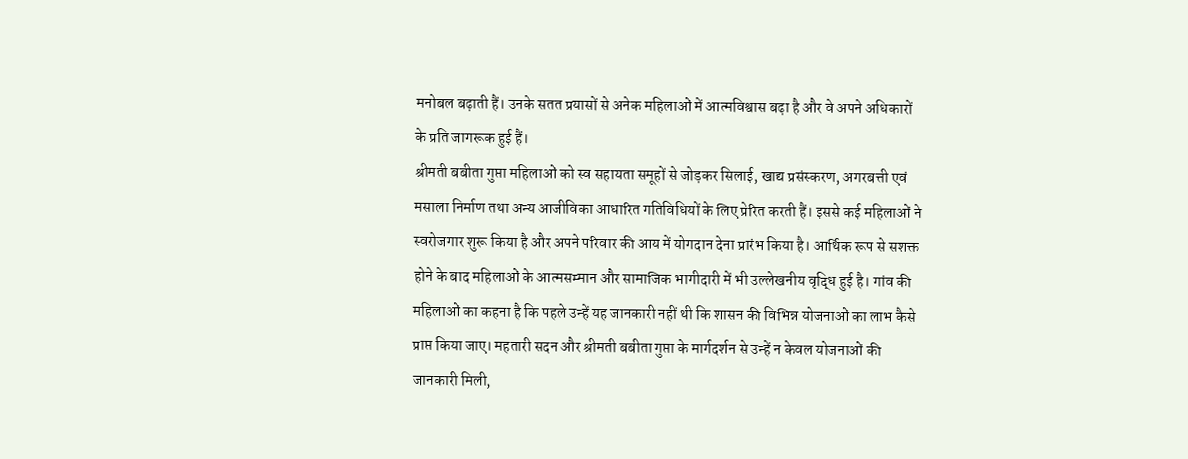मनोबल बढ़ाती हैं। उनके सतत प्रयासों से अनेक महिलाओं में आत्मविश्वास बढ़ा है और वे अपने अधिकारों के प्रति जागरूक हुई हैं।
श्रीमती बबीता गुप्ता महिलाओं को स्व सहायता समूहों से जोड़कर सिलाई, खाद्य प्रसंस्करण, अगरबत्ती एवं मसाला निर्माण तथा अन्य आजीविका आधारित गतिविधियों के लिए प्रेरित करती हैं। इससे कई महिलाओं ने स्वरोजगार शुरू किया है और अपने परिवार की आय में योगदान देना प्रारंभ किया है। आर्थिक रूप से सशक्त होने के बाद महिलाओं के आत्मसम्मान और सामाजिक भागीदारी में भी उल्लेखनीय वृद्धि हुई है। गांव की महिलाओं का कहना है कि पहले उन्हें यह जानकारी नहीं थी कि शासन की विभिन्न योजनाओं का लाभ कैसे प्राप्त किया जाए। महतारी सदन और श्रीमती बबीता गुप्ता के मार्गदर्शन से उन्हें न केवल योजनाओं की जानकारी मिली,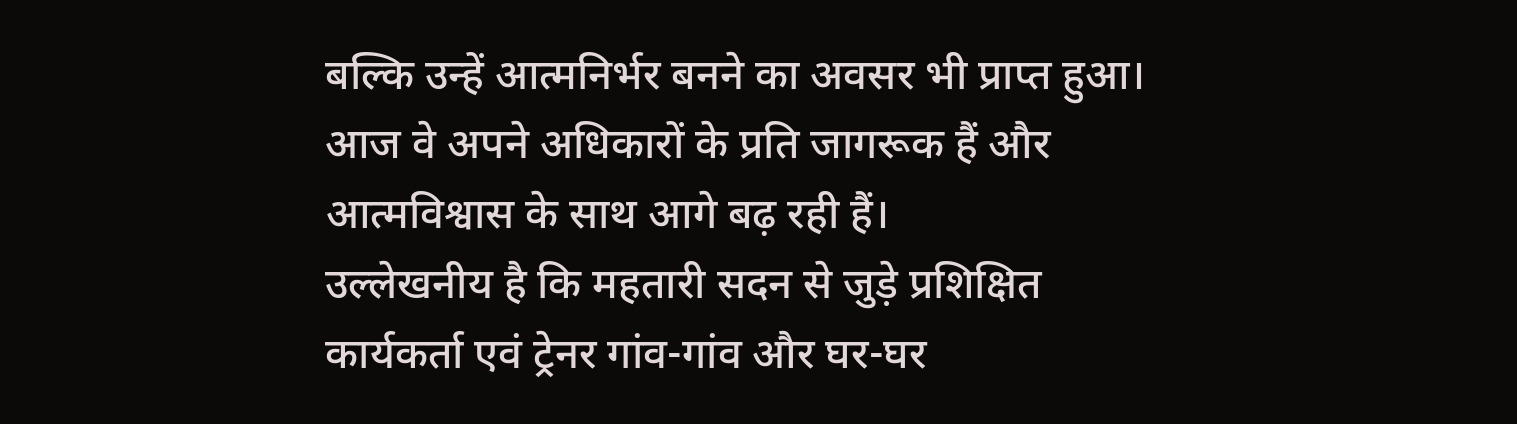बल्कि उन्हें आत्मनिर्भर बनने का अवसर भी प्राप्त हुआ। आज वे अपने अधिकारों के प्रति जागरूक हैं और आत्मविश्वास के साथ आगे बढ़ रही हैं।
उल्लेखनीय है कि महतारी सदन से जुड़े प्रशिक्षित कार्यकर्ता एवं ट्रेनर गांव-गांव और घर-घर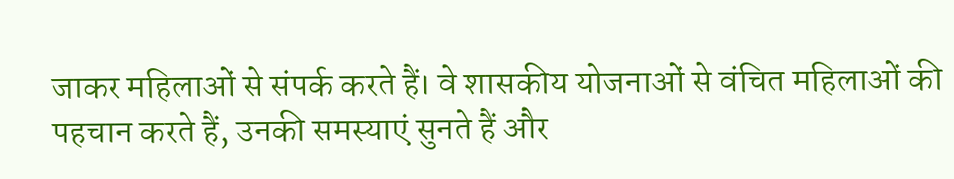जाकर महिलाओं से संपर्क करते हैं। वे शासकीय योजनाओं से वंचित महिलाओं की पहचान करते हैं, उनकी समस्याएं सुनते हैं और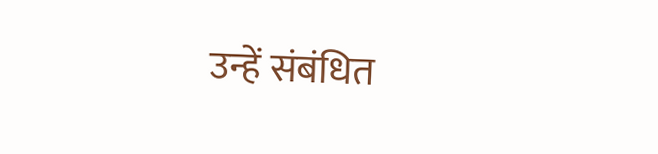उन्हें संबंधित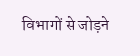विभागों से जोड़ने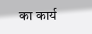का कार्य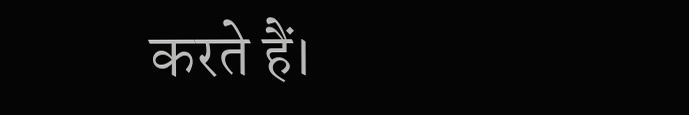करते हैं।